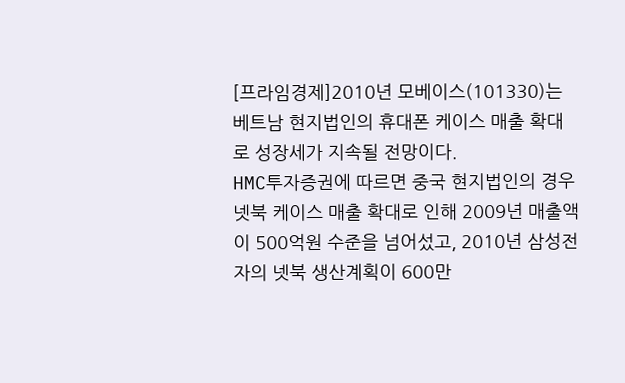[프라임경제]2010년 모베이스(101330)는 베트남 현지법인의 휴대폰 케이스 매출 확대로 성장세가 지속될 전망이다.
HMC투자증권에 따르면 중국 현지법인의 경우 넷북 케이스 매출 확대로 인해 2009년 매출액이 500억원 수준을 넘어섰고, 2010년 삼성전자의 넷북 생산계획이 600만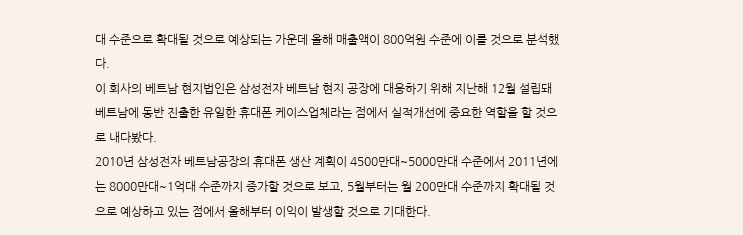대 수준으로 확대될 것으로 예상되는 가운데 올해 매출액이 800억원 수준에 이를 것으로 분석했다.
이 회사의 베트남 현지법인은 삼성전자 베트남 현지 공장에 대응하기 위해 지난해 12월 설립돼 베트남에 동반 진출한 유일한 휴대폰 케이스업체라는 점에서 실적개선에 중요한 역할을 할 것으로 내다봤다.
2010년 삼성전자 베트남공장의 휴대폰 생산 계획이 4500만대~5000만대 수준에서 2011년에는 8000만대~1억대 수준까지 증가할 것으로 보고, 5월부터는 월 200만대 수준까지 확대될 것으로 예상하고 있는 점에서 올해부터 이익이 발생할 것으로 기대한다.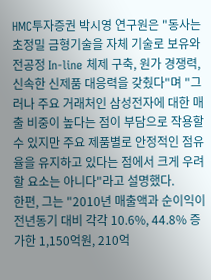HMC투자증권 박시영 연구원은 "동사는 초정밀 금형기술을 자체 기술로 보유와 전공정 In-line 체제 구축, 원가 경쟁력, 신속한 신제품 대응력을 갖췄다"며 "그러나 주요 거래처인 삼성전자에 대한 매출 비중이 높다는 점이 부담으로 작용할 수 있지만 주요 제품별로 안정적인 점유율을 유지하고 있다는 점에서 크게 우려할 요소는 아니다"라고 설명했다.
한편, 그는 "2010년 매출액과 순이익이 전년동기 대비 각각 10.6%, 44.8% 증가한 1,150억원, 210억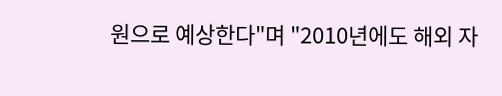원으로 예상한다"며 "2010년에도 해외 자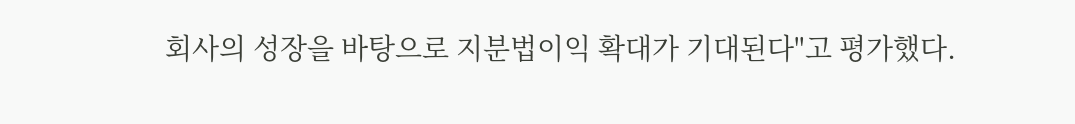회사의 성장을 바탕으로 지분법이익 확대가 기대된다"고 평가했다.